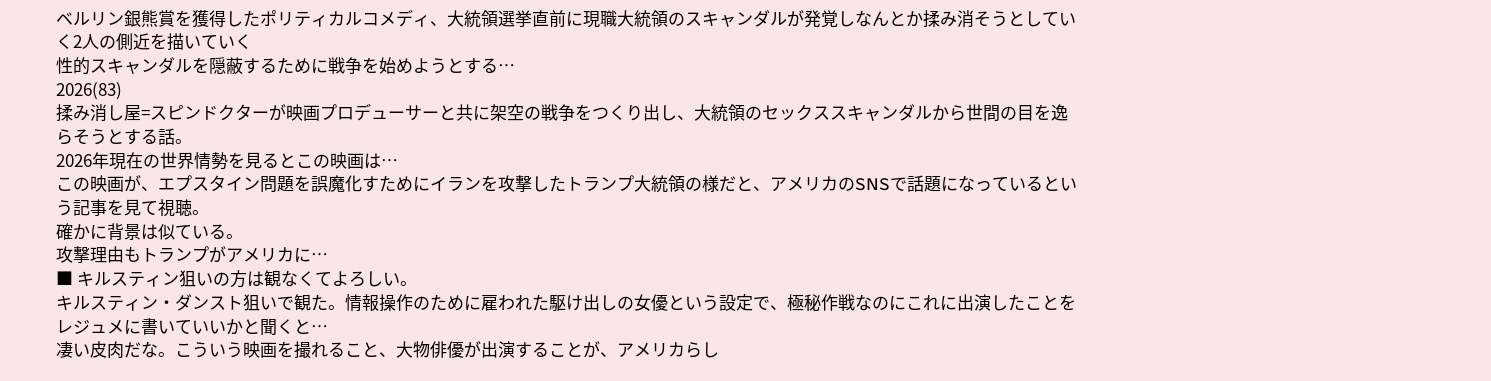ベルリン銀熊賞を獲得したポリティカルコメディ、大統領選挙直前に現職大統領のスキャンダルが発覚しなんとか揉み消そうとしていく2人の側近を描いていく
性的スキャンダルを隠蔽するために戦争を始めようとする…
2026(83)
揉み消し屋=スピンドクターが映画プロデューサーと共に架空の戦争をつくり出し、大統領のセックススキャンダルから世間の目を逸らそうとする話。
2026年現在の世界情勢を見るとこの映画は…
この映画が、エプスタイン問題を誤魔化すためにイランを攻撃したトランプ大統領の様だと、アメリカのSNSで話題になっているという記事を見て視聴。
確かに背景は似ている。
攻撃理由もトランプがアメリカに…
■ キルスティン狙いの方は観なくてよろしい。
キルスティン・ダンスト狙いで観た。情報操作のために雇われた駆け出しの女優という設定で、極秘作戦なのにこれに出演したことをレジュメに書いていいかと聞くと…
凄い皮肉だな。こういう映画を撮れること、大物俳優が出演することが、アメリカらし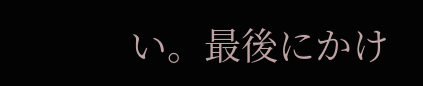い。最後にかけ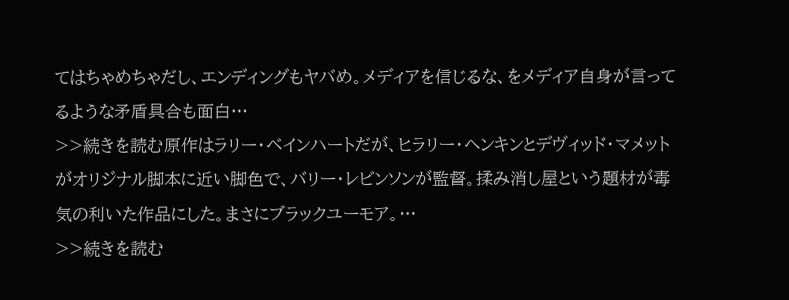てはちゃめちゃだし、エンディングもヤバめ。メディアを信じるな、をメディア自身が言ってるような矛盾具合も面白…
>>続きを読む原作はラリー・ベインハートだが、ヒラリー・ヘンキンとデヴィッド・マメットがオリジナル脚本に近い脚色で、バリー・レビンソンが監督。揉み消し屋という題材が毒気の利いた作品にした。まさにブラックユーモア。…
>>続きを読む